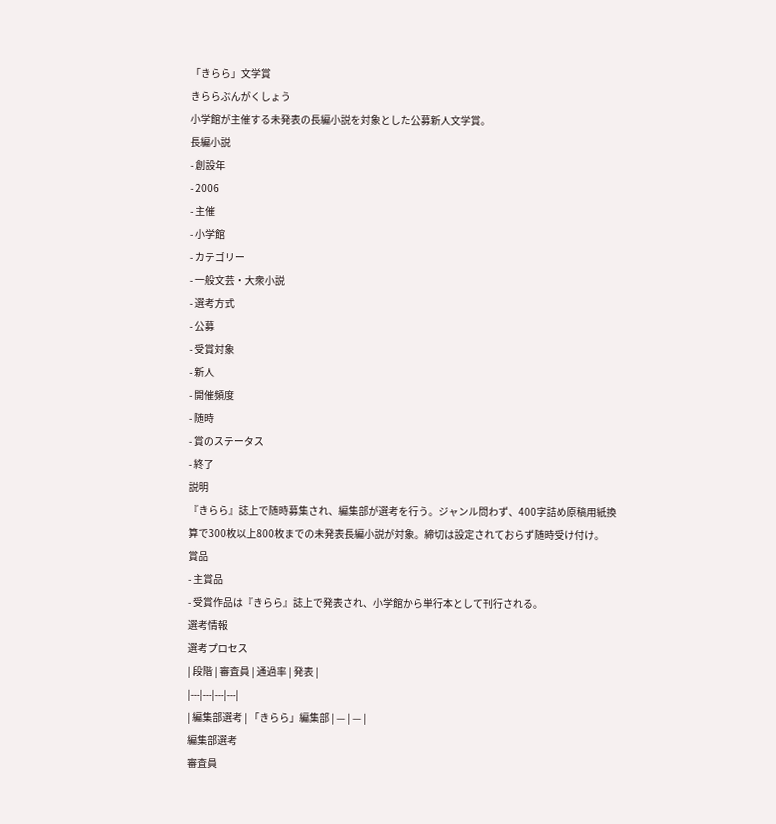「きらら」文学賞
きららぶんがくしょう
小学館が主催する未発表の長編小説を対象とした公募新人文学賞。
長編小説
- 創設年
- 2006
- 主催
- 小学館
- カテゴリー
- 一般文芸・大衆小説
- 選考方式
- 公募
- 受賞対象
- 新人
- 開催頻度
- 随時
- 賞のステータス
- 終了
説明
『きらら』誌上で随時募集され、編集部が選考を行う。ジャンル問わず、400字詰め原稿用紙換算で300枚以上800枚までの未発表長編小説が対象。締切は設定されておらず随時受け付け。
賞品
- 主賞品
- 受賞作品は『きらら』誌上で発表され、小学館から単行本として刊行される。
選考情報
選考プロセス
| 段階 | 審査員 | 通過率 | 発表 |
|---|---|---|---|
| 編集部選考 | 「きらら」編集部 | — | — |
編集部選考
審査員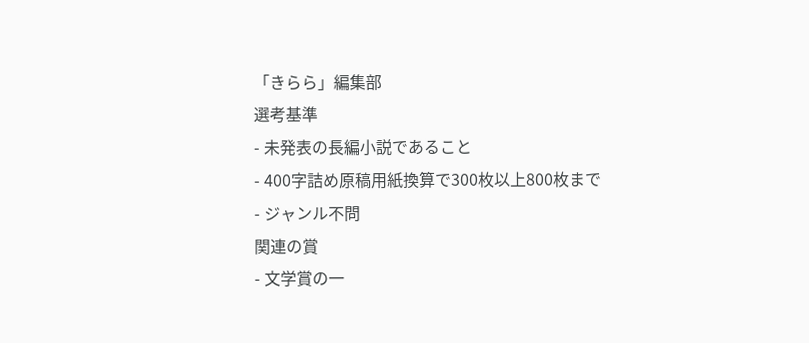「きらら」編集部
選考基準
- 未発表の長編小説であること
- 400字詰め原稿用紙換算で300枚以上800枚まで
- ジャンル不問
関連の賞
- 文学賞の一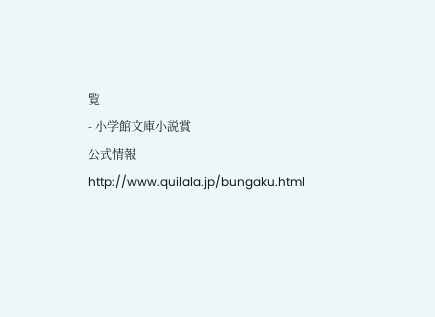覧
- 小学館文庫小説賞
公式情報
http://www.quilala.jp/bungaku.html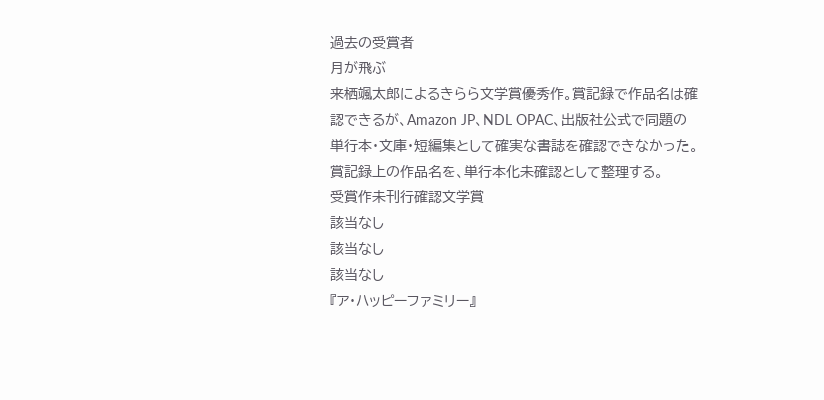過去の受賞者
月が飛ぶ
来栖颯太郎によるきらら文学賞優秀作。賞記録で作品名は確認できるが、Amazon JP、NDL OPAC、出版社公式で同題の単行本・文庫・短編集として確実な書誌を確認できなかった。
賞記録上の作品名を、単行本化未確認として整理する。
受賞作未刊行確認文学賞
該当なし
該当なし
該当なし
『ア・ハッピーファミリー』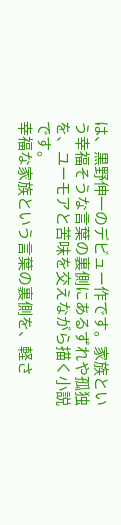は、黒野伸一のデビュー作です。家族という幸福そうな言葉の裏側にあるずれや孤独を、ユーモアと苦味を交えながら描く小説です。
幸福な家族という言葉の裏側を、軽さ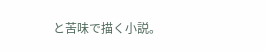と苦味で描く小説。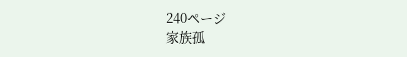240ページ
家族孤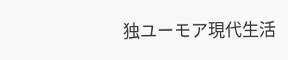独ユーモア現代生活